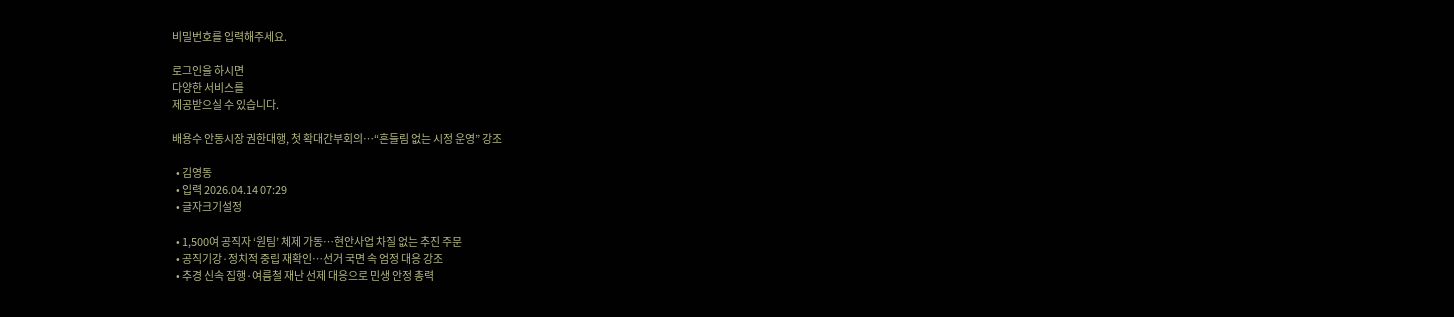비밀번호를 입력해주세요.

로그인을 하시면
다양한 서비스를
제공받으실 수 있습니다.

배용수 안동시장 권한대행, 첫 확대간부회의…“흔들림 없는 시정 운영” 강조

  • 김영동
  • 입력 2026.04.14 07:29
  • 글자크기설정

  • 1,500여 공직자 ‘원팀’ 체제 가동…현안사업 차질 없는 추진 주문
  • 공직기강·정치적 중립 재확인…선거 국면 속 엄정 대응 강조
  • 추경 신속 집행·여름철 재난 선제 대응으로 민생 안정 총력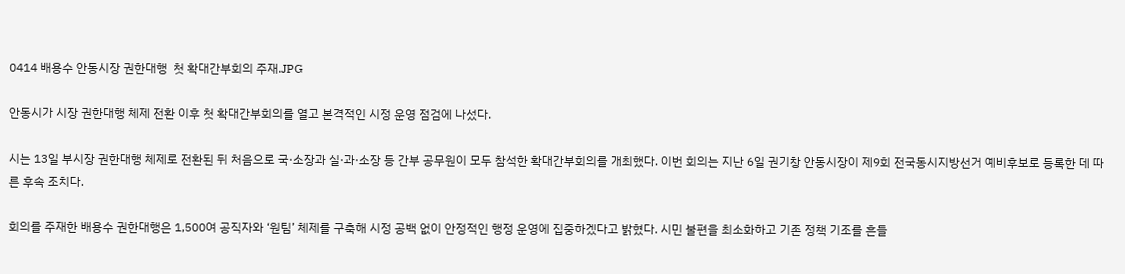0414 배용수 안동시장 권한대행  첫 확대간부회의 주재.JPG

안동시가 시장 권한대행 체제 전환 이후 첫 확대간부회의를 열고 본격적인 시정 운영 점검에 나섰다.

시는 13일 부시장 권한대행 체제로 전환된 뒤 처음으로 국·소장과 실·과·소장 등 간부 공무원이 모두 참석한 확대간부회의를 개최했다. 이번 회의는 지난 6일 권기창 안동시장이 제9회 전국동시지방선거 예비후보로 등록한 데 따른 후속 조치다.

회의를 주재한 배용수 권한대행은 1,500여 공직자와 ‘원팀’ 체제를 구축해 시정 공백 없이 안정적인 행정 운영에 집중하겠다고 밝혔다. 시민 불편을 최소화하고 기존 정책 기조를 흔들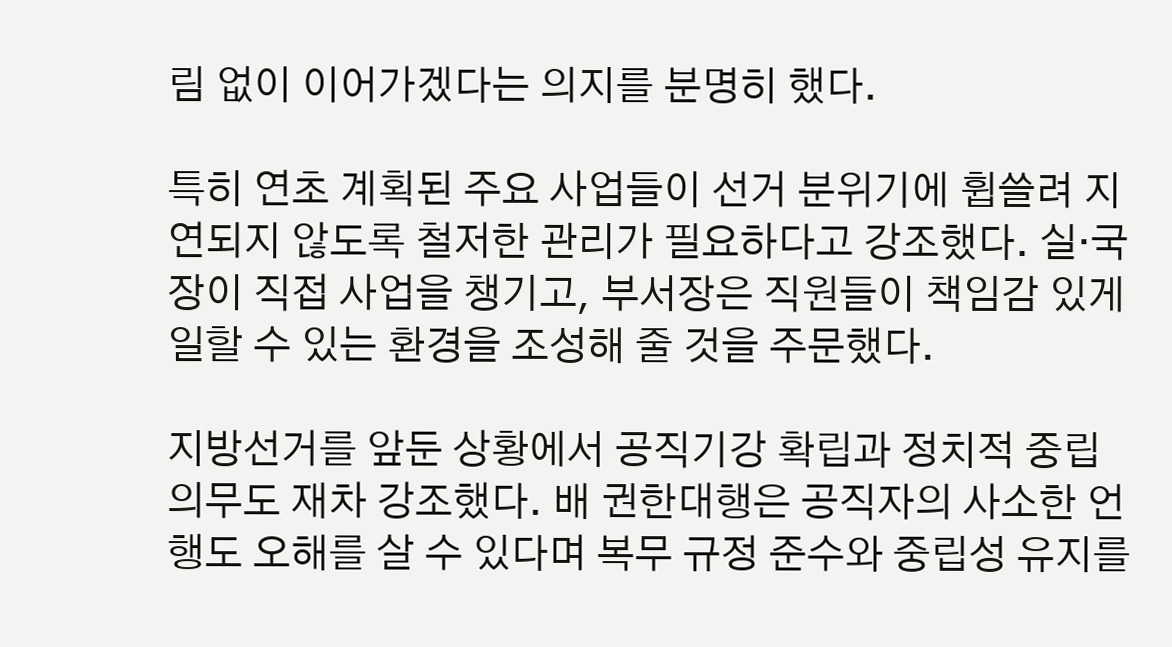림 없이 이어가겠다는 의지를 분명히 했다.

특히 연초 계획된 주요 사업들이 선거 분위기에 휩쓸려 지연되지 않도록 철저한 관리가 필요하다고 강조했다. 실·국장이 직접 사업을 챙기고, 부서장은 직원들이 책임감 있게 일할 수 있는 환경을 조성해 줄 것을 주문했다.

지방선거를 앞둔 상황에서 공직기강 확립과 정치적 중립 의무도 재차 강조했다. 배 권한대행은 공직자의 사소한 언행도 오해를 살 수 있다며 복무 규정 준수와 중립성 유지를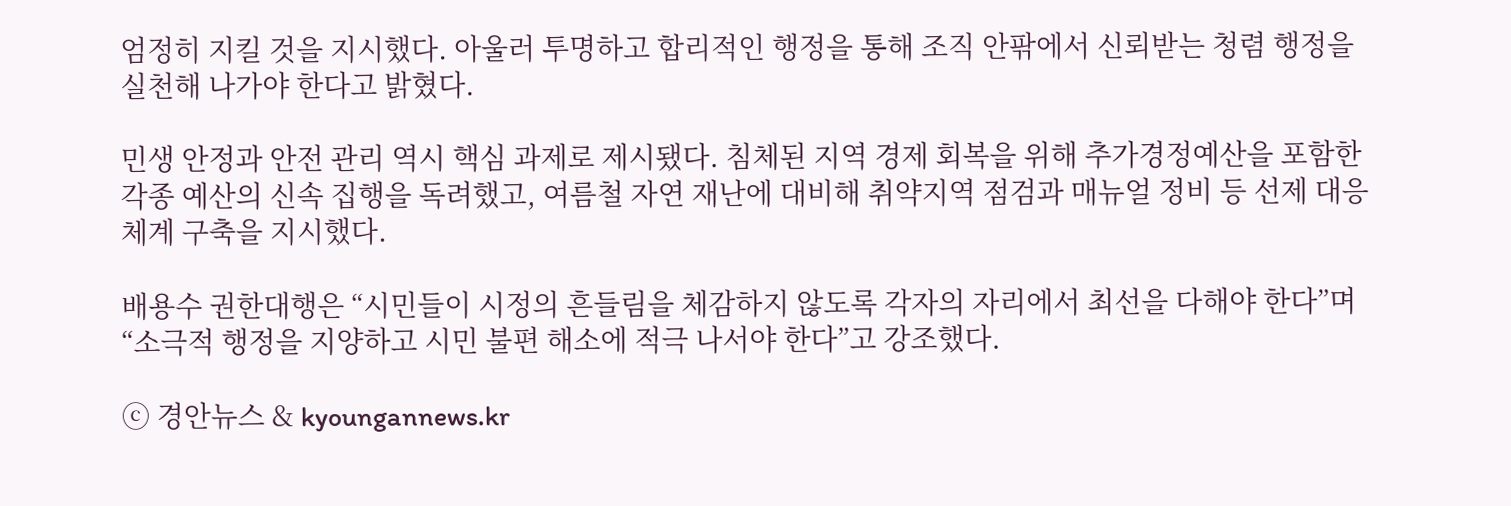엄정히 지킬 것을 지시했다. 아울러 투명하고 합리적인 행정을 통해 조직 안팎에서 신뢰받는 청렴 행정을 실천해 나가야 한다고 밝혔다.

민생 안정과 안전 관리 역시 핵심 과제로 제시됐다. 침체된 지역 경제 회복을 위해 추가경정예산을 포함한 각종 예산의 신속 집행을 독려했고, 여름철 자연 재난에 대비해 취약지역 점검과 매뉴얼 정비 등 선제 대응 체계 구축을 지시했다.

배용수 권한대행은 “시민들이 시정의 흔들림을 체감하지 않도록 각자의 자리에서 최선을 다해야 한다”며 “소극적 행정을 지양하고 시민 불편 해소에 적극 나서야 한다”고 강조했다.

ⓒ 경안뉴스 & kyoungannews.kr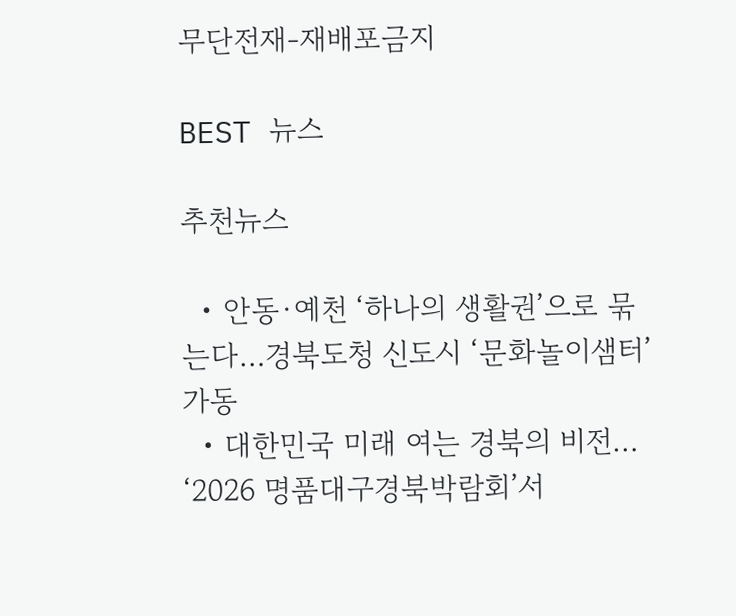무단전재-재배포금지

BEST 뉴스

추천뉴스

  • 안동·예천 ‘하나의 생활권’으로 묶는다…경북도청 신도시 ‘문화놀이샘터’ 가동
  • 대한민국 미래 여는 경북의 비전… ‘2026 명품대구경북박람회’서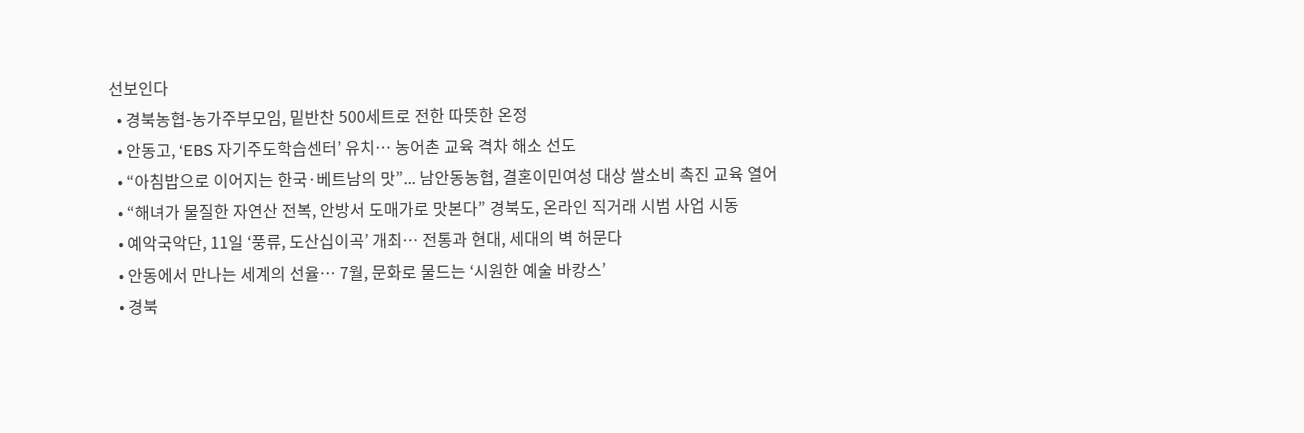선보인다
  • 경북농협-농가주부모임, 밑반찬 500세트로 전한 따뜻한 온정
  • 안동고, ‘EBS 자기주도학습센터’ 유치… 농어촌 교육 격차 해소 선도
  • “아침밥으로 이어지는 한국·베트남의 맛”... 남안동농협, 결혼이민여성 대상 쌀소비 촉진 교육 열어
  • “해녀가 물질한 자연산 전복, 안방서 도매가로 맛본다” 경북도, 온라인 직거래 시범 사업 시동
  • 예악국악단, 11일 ‘풍류, 도산십이곡’ 개최… 전통과 현대, 세대의 벽 허문다
  • 안동에서 만나는 세계의 선율… 7월, 문화로 물드는 ‘시원한 예술 바캉스’
  • 경북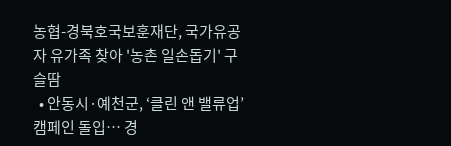농협-경북호국보훈재단, 국가유공자 유가족 찾아 '농촌 일손돕기' 구슬땀
  • 안동시·예천군, ‘클린 앤 밸류업’ 캠페인 돌입… 경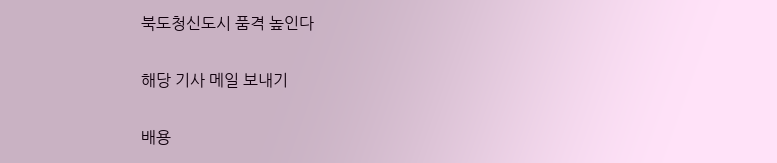북도청신도시 품격 높인다

해당 기사 메일 보내기

배용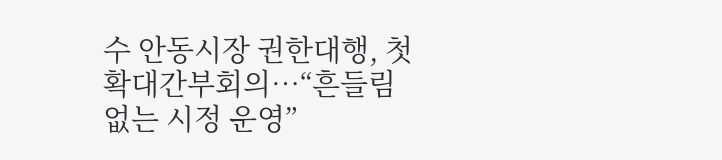수 안동시장 권한대행, 첫 확대간부회의…“흔들림 없는 시정 운영”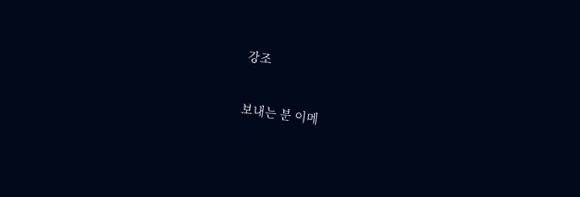강조

보내는 분 이메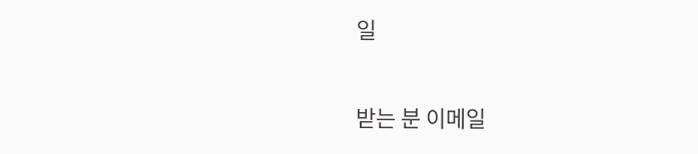일

받는 분 이메일